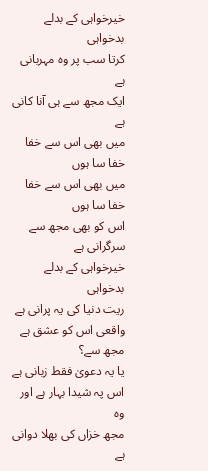خیرخواہی کے بدلے بدخواہی
کرتا سب پر وہ مہربانی ہے
ایک مجھ سے ہی آنا کانی ہے
میں بھی اس سے خفا خفا سا ہوں
میں بھی اس سے خفا خفا سا ہوں
اس کو بھی مجھ سے سرگرانی ہے
خیرخواہی کے بدلے بدخواہی
ریت دنیا کی یہ پرانی ہے
واقعی اس کو عشق ہے مجھ سے؟
یا یہ دعویٰ فقط زبانی ہے
اس پہ شیدا بہار ہے اور وہ
مجھ خزاں کی بھلا دوانی ہے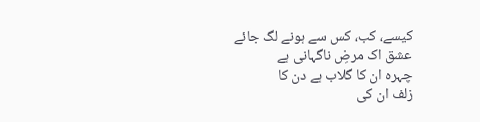کیسے، کب، کس سے ہونے لگ جائے
عشق اک مرضِ ناگہانی ہے
چہرہ ان کا گلاب ہے دن کا
زلف ان کی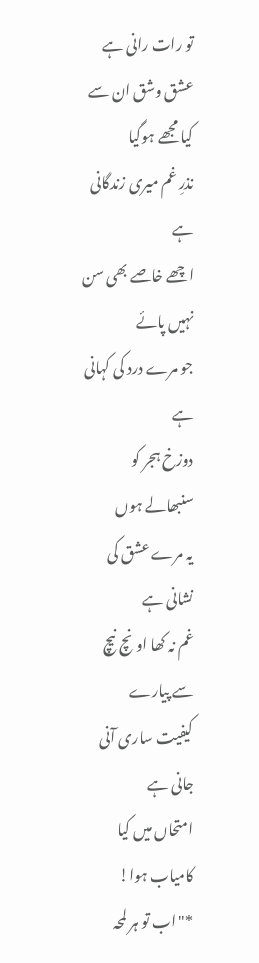تو رات رانی ہے
عشق وشق ان سے کیا مجھے ہوگیا
نذرِ غم میری زندگانی ہے
اچھے خاصے بھی سن نہیں پائے
جو مرے درد کی کہانی ہے
دوزخ ہجر کو سنبھالے ہوں
یہ مرے عشق کی نشانی ہے
غم نہ کھا اونچ نیچ سے پیارے
کیفیت ساری آنی جانی ہے
امتحاں میں کیا کامیاب ہوا!
*"اب تو ہر لمحہ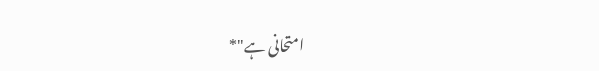امتحانی ہے"*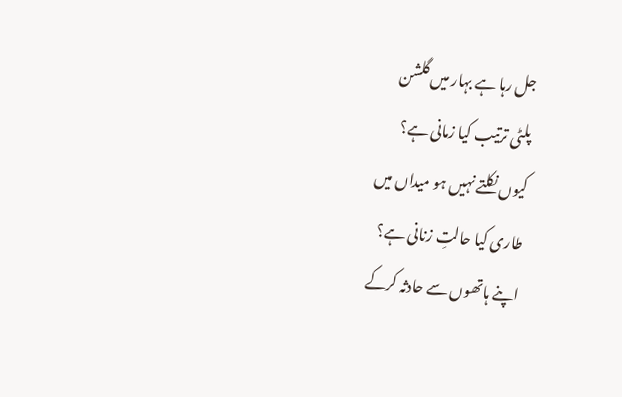جل رہا ہے بہار میں گلشن
پلٹی ترتیب کیا زمانی ہے؟
کیوں نکلتے نہیں ہو میداں میں
طاری کیا حالتِ زنانی ہے؟
اپنے ہاتھوں سے حادثہ کرکے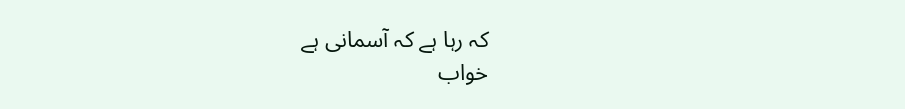کہ رہا ہے کہ آسمانی ہے
خواب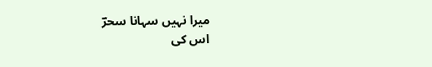میرا نہیں سہانا سحرؔ
اس کی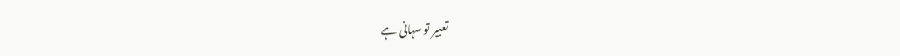تعبیر تو سہانی ہے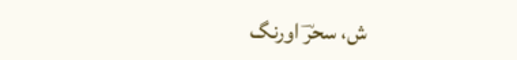ش، سحرؔ اورنگ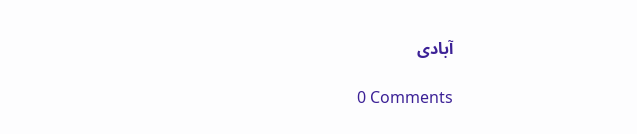آبادی

0 Comments